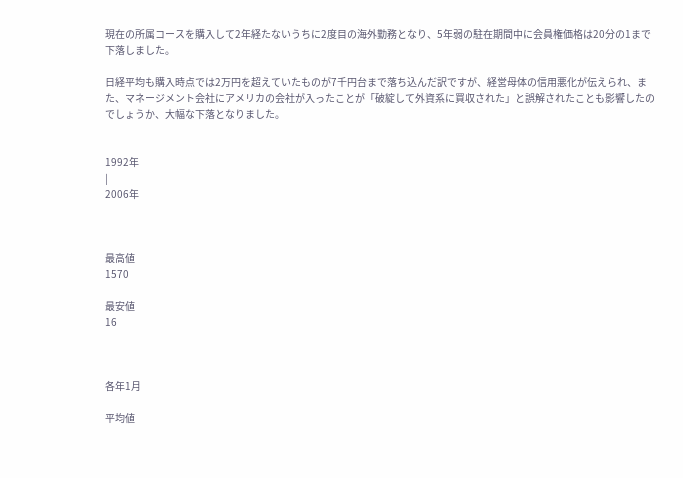現在の所属コースを購入して2年経たないうちに2度目の海外勤務となり、5年弱の駐在期間中に会員権価格は20分の1まで下落しました。

日経平均も購入時点では2万円を超えていたものが7千円台まで落ち込んだ訳ですが、経営母体の信用悪化が伝えられ、また、マネージメント会社にアメリカの会社が入ったことが「破綻して外資系に買収された」と誤解されたことも影響したのでしょうか、大幅な下落となりました。


1992年
|
2006年



最高値
1570

最安値
16



各年1月

平均値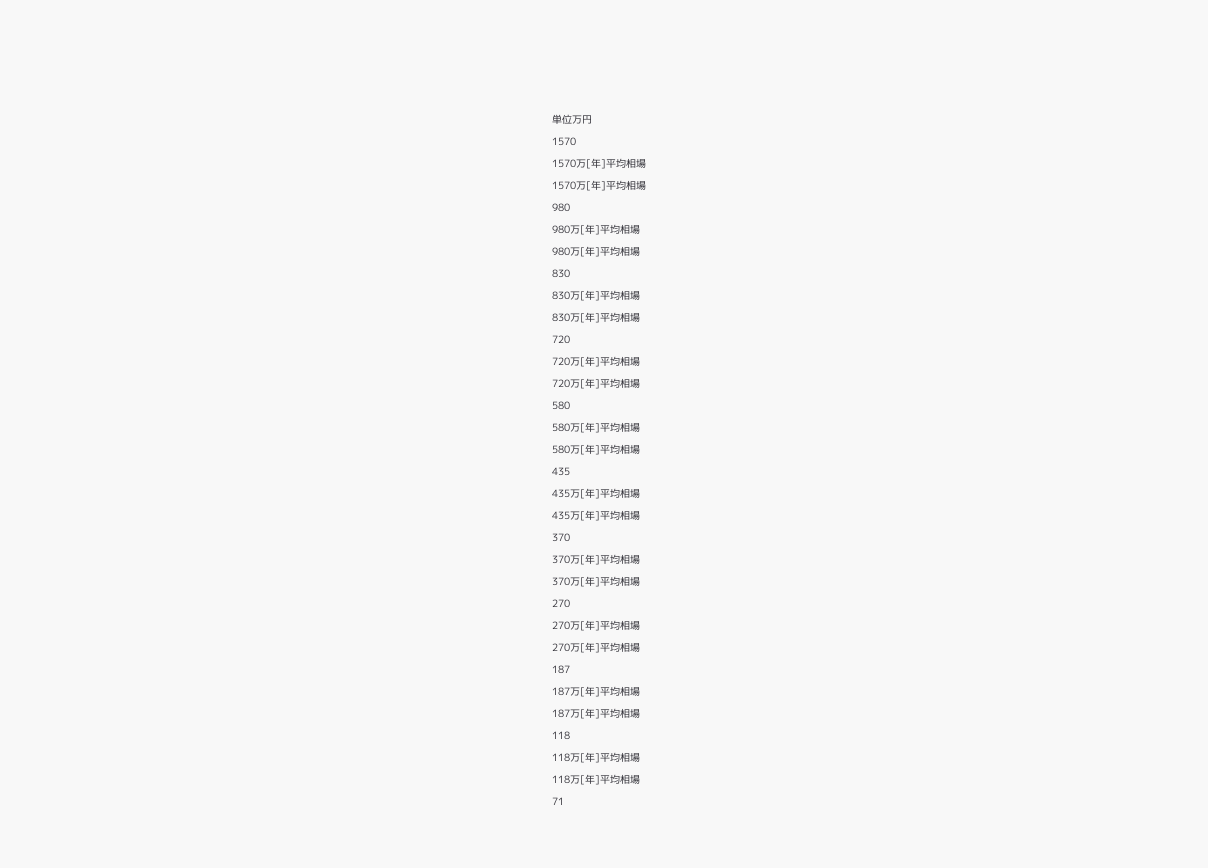単位万円
1570
1570万[年]平均相場
1570万[年]平均相場
980
980万[年]平均相場
980万[年]平均相場
830
830万[年]平均相場
830万[年]平均相場
720
720万[年]平均相場
720万[年]平均相場
580
580万[年]平均相場
580万[年]平均相場
435
435万[年]平均相場
435万[年]平均相場
370
370万[年]平均相場
370万[年]平均相場
270
270万[年]平均相場
270万[年]平均相場
187
187万[年]平均相場
187万[年]平均相場
118
118万[年]平均相場
118万[年]平均相場
71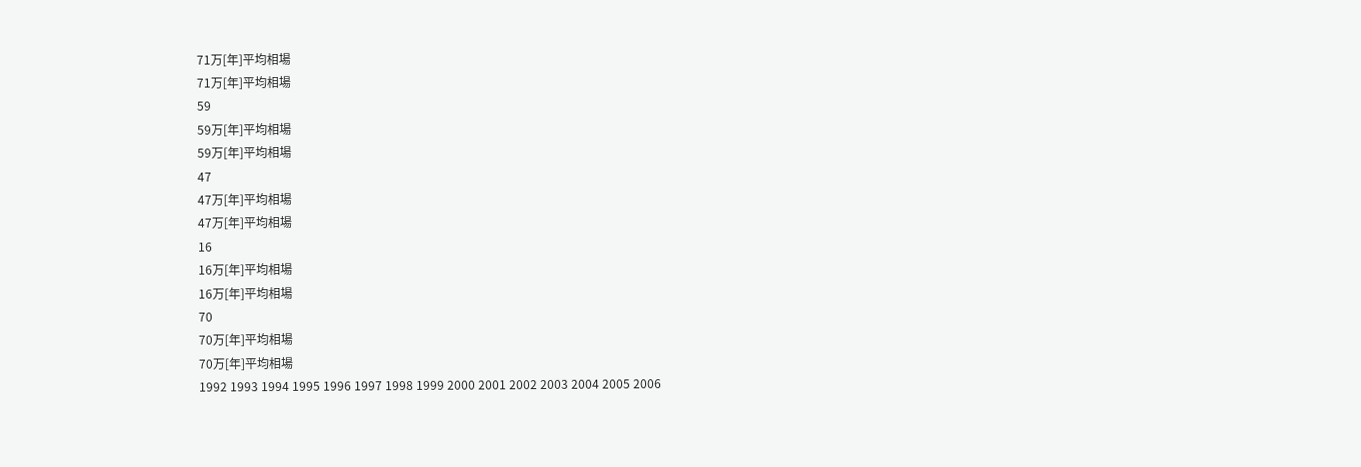71万[年]平均相場
71万[年]平均相場
59
59万[年]平均相場
59万[年]平均相場
47
47万[年]平均相場
47万[年]平均相場
16
16万[年]平均相場
16万[年]平均相場
70
70万[年]平均相場
70万[年]平均相場
1992 1993 1994 1995 1996 1997 1998 1999 2000 2001 2002 2003 2004 2005 2006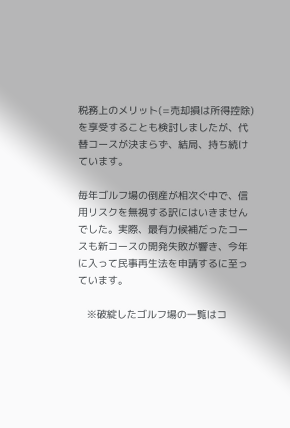税務上のメリット(=売却損は所得控除)を享受することも検討しましたが、代替コースが決まらず、結局、持ち続けています。

毎年ゴルフ場の倒産が相次ぐ中で、信用リスクを無視する訳にはいきませんでした。実際、最有力候補だったコースも新コースの開発失敗が響き、今年に入って民事再生法を申請するに至っています。

   ※破綻したゴルフ場の一覧はコ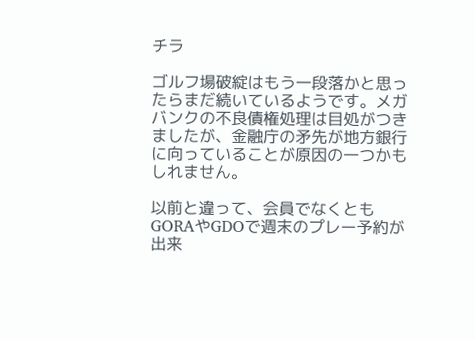チラ

ゴルフ場破綻はもう一段落かと思ったらまだ続いているようです。メガバンクの不良債権処理は目処がつきましたが、金融庁の矛先が地方銀行に向っていることが原因の一つかもしれません。

以前と違って、会員でなくともGORAやGDOで週末のプレー予約が出来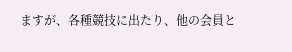ますが、各種競技に出たり、他の会員と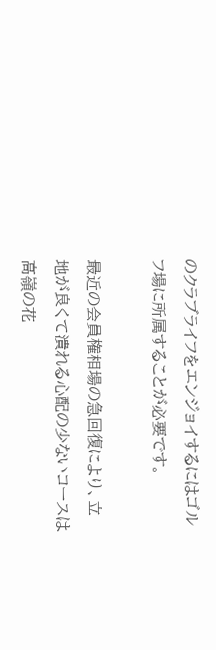のクラブライフをエンジョイするにはゴルフ場に所属することが必要です。

最近の会員権相場の急回復により、立地が良くて潰れる心配の少ないコースは高嶺の花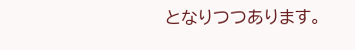となりつつあります。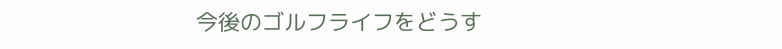今後のゴルフライフをどうす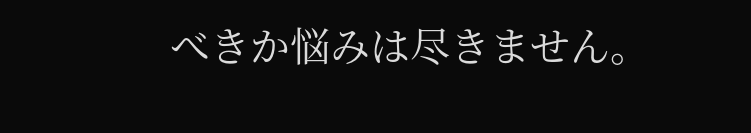べきか悩みは尽きません。